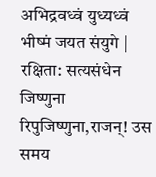अभिद्रवध्वं युध्यध्वं भीष्मं जयत संयुगे | रक्षिता: सत्यसंधेन जिष्णुना रिपुजिष्णुना,राजन्! उस समय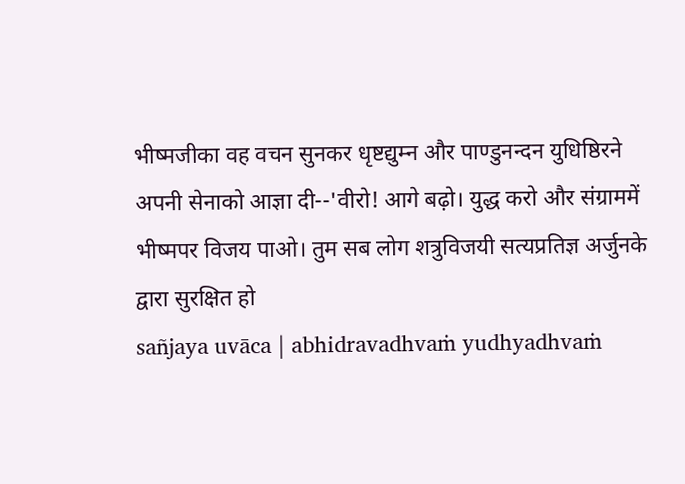भीष्मजीका वह वचन सुनकर धृष्टद्युम्न और पाण्डुनन्दन युधिष्ठिरने अपनी सेनाको आज्ञा दी--'वीरो! आगे बढ़ो। युद्ध करो और संग्राममें भीष्मपर विजय पाओ। तुम सब लोग शत्रुविजयी सत्यप्रतिज्ञ अर्जुनके द्वारा सुरक्षित हो
sañjaya uvāca | abhidravadhvaṁ yudhyadhvaṁ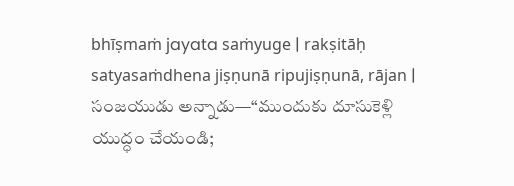bhīṣmaṁ jayata saṁyuge | rakṣitāḥ satyasaṁdhena jiṣṇunā ripujiṣṇunā, rājan |
సంజయుడు అన్నాడు—“ముందుకు దూసుకెళ్లి యుద్ధం చేయండి;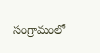సంగ్రామంలో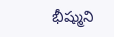భీష్ముని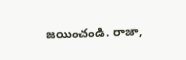జయించండి. రాజా,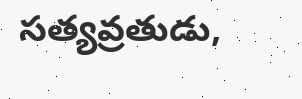సత్యవ్రతుడు,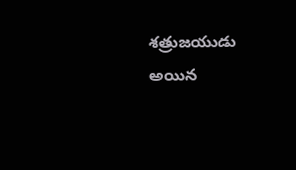శత్రుజయుడు అయిన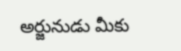అర్జునుడు మీకు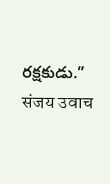రక్షకుడు.”
संजय उवाच